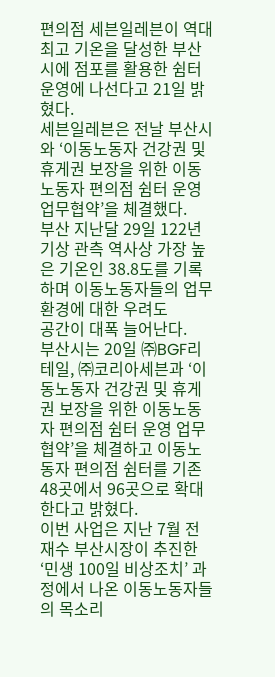편의점 세븐일레븐이 역대 최고 기온을 달성한 부산시에 점포를 활용한 쉼터 운영에 나선다고 21일 밝혔다.
세븐일레븐은 전날 부산시와 ‘이동노동자 건강권 및 휴게권 보장을 위한 이동노동자 편의점 쉼터 운영 업무협약’을 체결했다.
부산 지난달 29일 122년 기상 관측 역사상 가장 높은 기온인 38.8도를 기록하며 이동노동자들의 업무 환경에 대한 우려도
공간이 대폭 늘어난다.
부산시는 20일 ㈜BGF리테일, ㈜코리아세븐과 ‘이동노동자 건강권 및 휴게권 보장을 위한 이동노동자 편의점 쉼터 운영 업무협약’을 체결하고 이동노동자 편의점 쉼터를 기존 48곳에서 96곳으로 확대한다고 밝혔다.
이번 사업은 지난 7월 전재수 부산시장이 추진한 ‘민생 100일 비상조치’ 과정에서 나온 이동노동자들의 목소리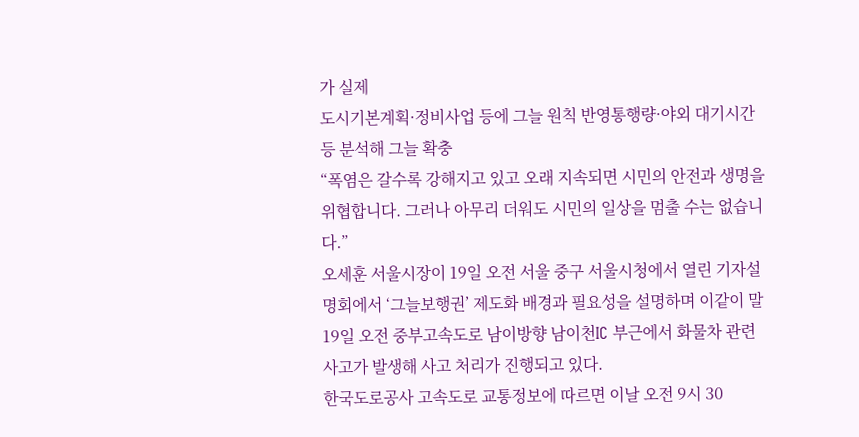가 실제
도시기본계획·정비사업 등에 그늘 원칙 반영통행량·야외 대기시간 등 분석해 그늘 확충
“폭염은 갈수록 강해지고 있고 오래 지속되면 시민의 안전과 생명을 위협합니다. 그러나 아무리 더워도 시민의 일상을 멈출 수는 없습니다.”
오세훈 서울시장이 19일 오전 서울 중구 서울시청에서 열린 기자설명회에서 ‘그늘보행권’ 제도화 배경과 필요성을 설명하며 이같이 말
19일 오전 중부고속도로 남이방향 남이천IC 부근에서 화물차 관련 사고가 발생해 사고 처리가 진행되고 있다.
한국도로공사 고속도로 교통정보에 따르면 이날 오전 9시 30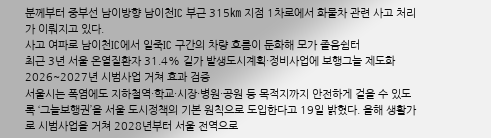분께부터 중부선 남이방향 남이천IC 부근 315㎞ 지점 1차로에서 화물차 관련 사고 처리가 이뤄지고 있다.
사고 여파로 남이천IC에서 일죽IC 구간의 차량 흐름이 둔화해 모가 졸음쉼터
최근 3년 서울 온열질환자 31.4% 길가 발생도시계획·정비사업에 보행그늘 제도화2026~2027년 시범사업 거쳐 효과 검증
서울시는 폭염에도 지하철역·학교·시장·병원·공원 등 목적지까지 안전하게 걸을 수 있도록 ‘그늘보행권’을 서울 도시정책의 기본 원칙으로 도입한다고 19일 밝혔다. 올해 생활가로 시범사업을 거쳐 2028년부터 서울 전역으로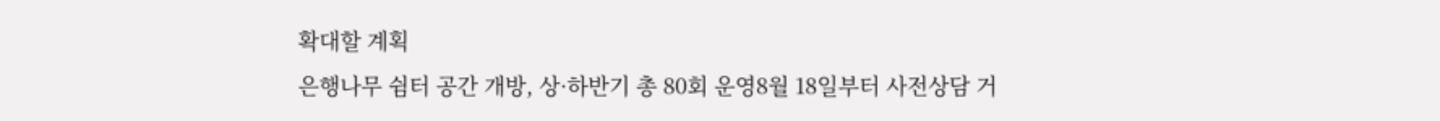확대할 계획
은행나무 쉼터 공간 개방, 상·하반기 총 80회 운영8월 18일부터 사전상담 거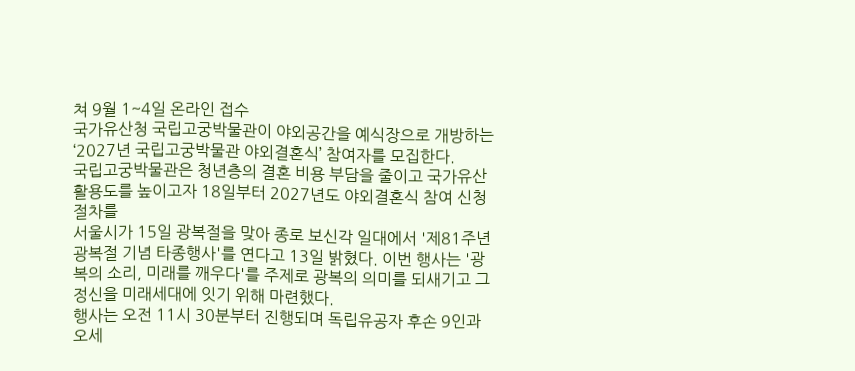쳐 9월 1~4일 온라인 접수
국가유산청 국립고궁박물관이 야외공간을 예식장으로 개방하는 ‘2027년 국립고궁박물관 야외결혼식’ 참여자를 모집한다.
국립고궁박물관은 청년층의 결혼 비용 부담을 줄이고 국가유산 활용도를 높이고자 18일부터 2027년도 야외결혼식 참여 신청 절차를
서울시가 15일 광복절을 맞아 종로 보신각 일대에서 '제81주년 광복절 기념 타종행사'를 연다고 13일 밝혔다. 이번 행사는 '광복의 소리, 미래를 깨우다'를 주제로 광복의 의미를 되새기고 그 정신을 미래세대에 잇기 위해 마련했다.
행사는 오전 11시 30분부터 진행되며 독립유공자 후손 9인과 오세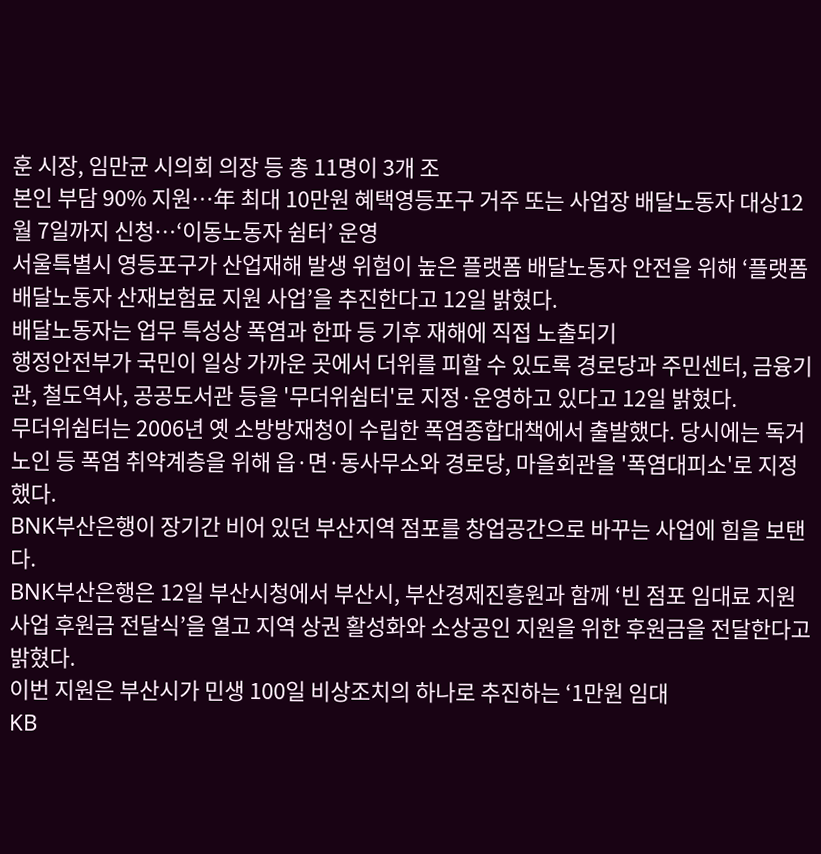훈 시장, 임만균 시의회 의장 등 총 11명이 3개 조
본인 부담 90% 지원…年 최대 10만원 혜택영등포구 거주 또는 사업장 배달노동자 대상12월 7일까지 신청…‘이동노동자 쉼터’ 운영
서울특별시 영등포구가 산업재해 발생 위험이 높은 플랫폼 배달노동자 안전을 위해 ‘플랫폼 배달노동자 산재보험료 지원 사업’을 추진한다고 12일 밝혔다.
배달노동자는 업무 특성상 폭염과 한파 등 기후 재해에 직접 노출되기
행정안전부가 국민이 일상 가까운 곳에서 더위를 피할 수 있도록 경로당과 주민센터, 금융기관, 철도역사, 공공도서관 등을 '무더위쉼터'로 지정·운영하고 있다고 12일 밝혔다.
무더위쉼터는 2006년 옛 소방방재청이 수립한 폭염종합대책에서 출발했다. 당시에는 독거노인 등 폭염 취약계층을 위해 읍·면·동사무소와 경로당, 마을회관을 '폭염대피소'로 지정했다.
BNK부산은행이 장기간 비어 있던 부산지역 점포를 창업공간으로 바꾸는 사업에 힘을 보탠다.
BNK부산은행은 12일 부산시청에서 부산시, 부산경제진흥원과 함께 ‘빈 점포 임대료 지원사업 후원금 전달식’을 열고 지역 상권 활성화와 소상공인 지원을 위한 후원금을 전달한다고 밝혔다.
이번 지원은 부산시가 민생 100일 비상조치의 하나로 추진하는 ‘1만원 임대
KB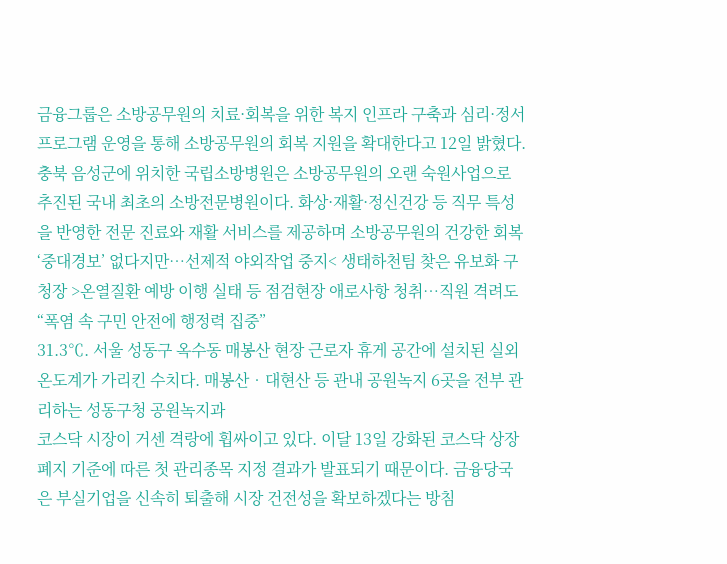금융그룹은 소방공무원의 치료·회복을 위한 복지 인프라 구축과 심리·정서 프로그램 운영을 통해 소방공무원의 회복 지원을 확대한다고 12일 밝혔다.
충북 음성군에 위치한 국립소방병원은 소방공무원의 오랜 숙원사업으로 추진된 국내 최초의 소방전문병원이다. 화상·재활·정신건강 등 직무 특성을 반영한 전문 진료와 재활 서비스를 제공하며 소방공무원의 건강한 회복
‘중대경보’ 없다지만…선제적 야외작업 중지< 생태하천팀 찾은 유보화 구청장 >온열질환 예방 이행 실태 등 점검현장 애로사항 청취…직원 격려도“폭염 속 구민 안전에 행정력 집중”
31.3℃. 서울 성동구 옥수동 매봉산 현장 근로자 휴게 공간에 설치된 실외 온도계가 가리킨 수치다. 매봉산‧대현산 등 관내 공원녹지 6곳을 전부 관리하는 성동구청 공원녹지과
코스닥 시장이 거센 격랑에 휩싸이고 있다. 이달 13일 강화된 코스닥 상장폐지 기준에 따른 첫 관리종목 지정 결과가 발표되기 때문이다. 금융당국은 부실기업을 신속히 퇴출해 시장 건전성을 확보하겠다는 방침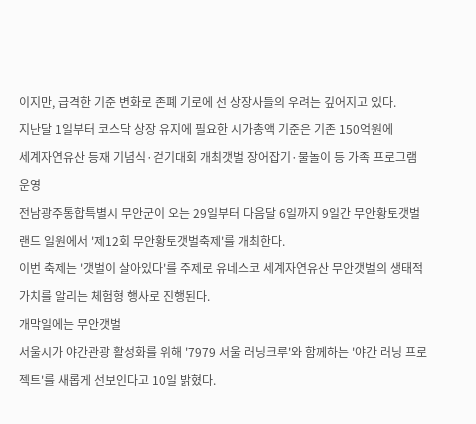이지만, 급격한 기준 변화로 존폐 기로에 선 상장사들의 우려는 깊어지고 있다.
지난달 1일부터 코스닥 상장 유지에 필요한 시가총액 기준은 기존 150억원에
세계자연유산 등재 기념식·걷기대회 개최갯벌 장어잡기·물놀이 등 가족 프로그램 운영
전남광주통합특별시 무안군이 오는 29일부터 다음달 6일까지 9일간 무안황토갯벌랜드 일원에서 '제12회 무안황토갯벌축제'를 개최한다.
이번 축제는 '갯벌이 살아있다'를 주제로 유네스코 세계자연유산 무안갯벌의 생태적 가치를 알리는 체험형 행사로 진행된다.
개막일에는 무안갯벌
서울시가 야간관광 활성화를 위해 '7979 서울 러닝크루'와 함께하는 '야간 러닝 프로젝트'를 새롭게 선보인다고 10일 밝혔다.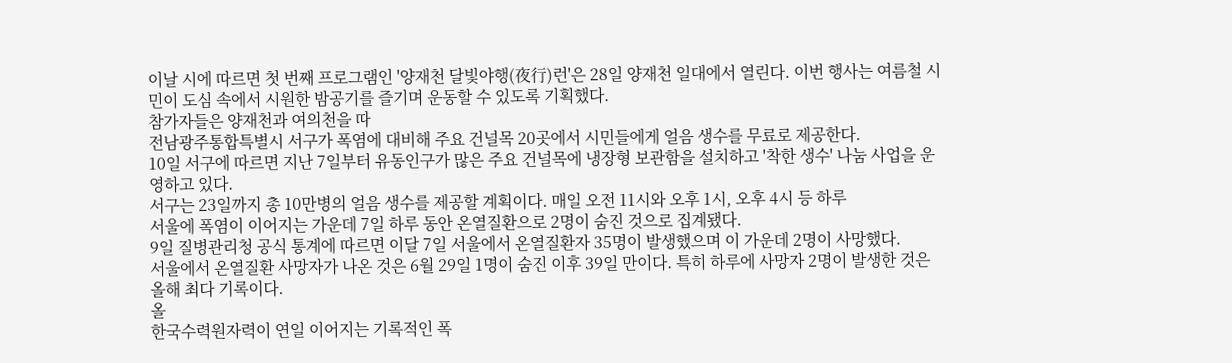이날 시에 따르면 첫 번째 프로그램인 '양재천 달빛야행(夜行)런'은 28일 양재천 일대에서 열린다. 이번 행사는 여름철 시민이 도심 속에서 시원한 밤공기를 즐기며 운동할 수 있도록 기획했다.
참가자들은 양재천과 여의천을 따
전남광주통합특별시 서구가 폭염에 대비해 주요 건널목 20곳에서 시민들에게 얼음 생수를 무료로 제공한다.
10일 서구에 따르면 지난 7일부터 유동인구가 많은 주요 건널목에 냉장형 보관함을 설치하고 '착한 생수' 나눔 사업을 운영하고 있다.
서구는 23일까지 총 10만병의 얼음 생수를 제공할 계획이다. 매일 오전 11시와 오후 1시, 오후 4시 등 하루
서울에 폭염이 이어지는 가운데 7일 하루 동안 온열질환으로 2명이 숨진 것으로 집계됐다.
9일 질병관리청 공식 통계에 따르면 이달 7일 서울에서 온열질환자 35명이 발생했으며 이 가운데 2명이 사망했다.
서울에서 온열질환 사망자가 나온 것은 6월 29일 1명이 숨진 이후 39일 만이다. 특히 하루에 사망자 2명이 발생한 것은 올해 최다 기록이다.
올
한국수력원자력이 연일 이어지는 기록적인 폭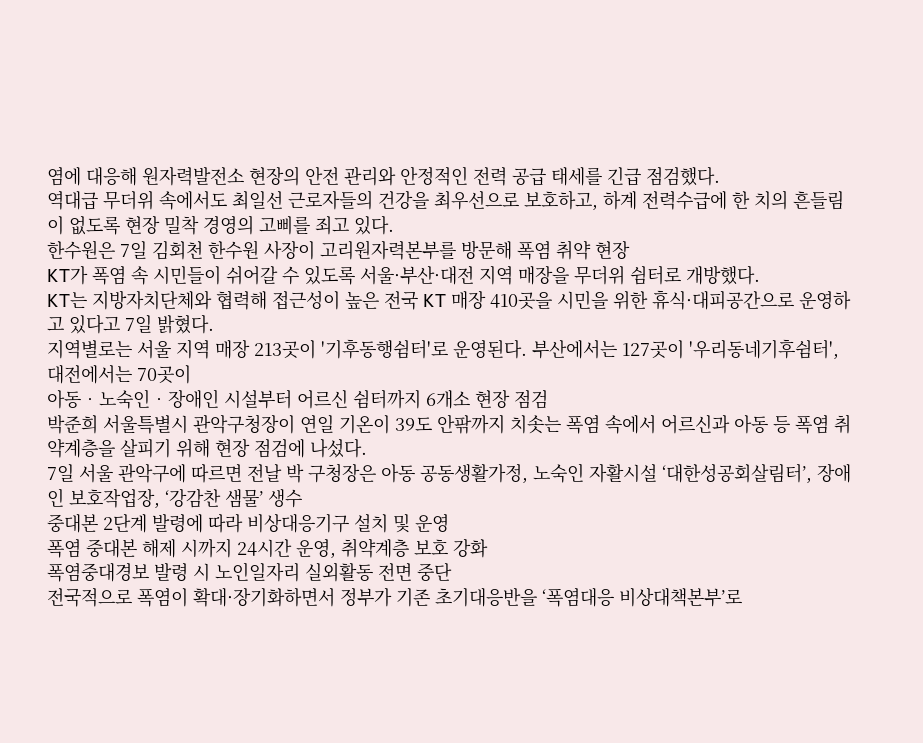염에 대응해 원자력발전소 현장의 안전 관리와 안정적인 전력 공급 태세를 긴급 점검했다.
역대급 무더위 속에서도 최일선 근로자들의 건강을 최우선으로 보호하고, 하계 전력수급에 한 치의 흔들림이 없도록 현장 밀착 경영의 고삐를 죄고 있다.
한수원은 7일 김회천 한수원 사장이 고리원자력본부를 방문해 폭염 취약 현장
KT가 폭염 속 시민들이 쉬어갈 수 있도록 서울·부산·대전 지역 매장을 무더위 쉼터로 개방했다.
KT는 지방자치단체와 협력해 접근성이 높은 전국 KT 매장 410곳을 시민을 위한 휴식·대피공간으로 운영하고 있다고 7일 밝혔다.
지역별로는 서울 지역 매장 213곳이 '기후동행쉼터'로 운영된다. 부산에서는 127곳이 '우리동네기후쉼터', 대전에서는 70곳이
아동‧노숙인‧장애인 시설부터 어르신 쉼터까지 6개소 현장 점검
박준희 서울특별시 관악구청장이 연일 기온이 39도 안팎까지 치솟는 폭염 속에서 어르신과 아동 등 폭염 취약계층을 살피기 위해 현장 점검에 나섰다.
7일 서울 관악구에 따르면 전날 박 구청장은 아동 공동생활가정, 노숙인 자활시설 ‘대한성공회살림터’, 장애인 보호작업장, ‘강감찬 샘물’ 생수
중대본 2단계 발령에 따라 비상대응기구 설치 및 운영
폭염 중대본 해제 시까지 24시간 운영, 취약계층 보호 강화
폭염중대경보 발령 시 노인일자리 실외활동 전면 중단
전국적으로 폭염이 확대·장기화하면서 정부가 기존 초기대응반을 ‘폭염대응 비상대책본부’로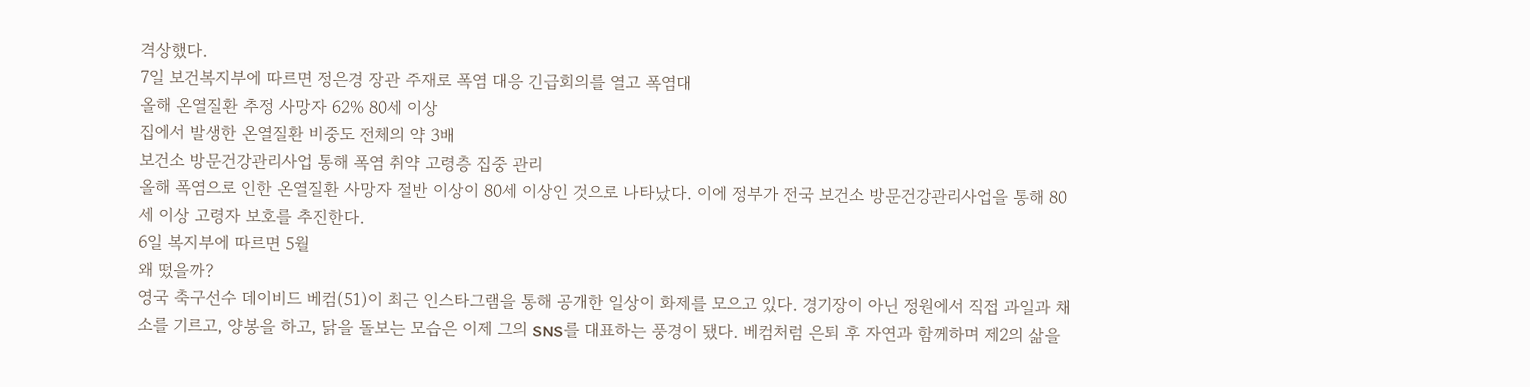격상했다.
7일 보건복지부에 따르면 정은경 장관 주재로 폭염 대응 긴급회의를 열고 폭염대
올해 온열질환 추정 사망자 62% 80세 이상
집에서 발생한 온열질환 비중도 전체의 약 3배
보건소 방문건강관리사업 통해 폭염 취약 고령층 집중 관리
올해 폭염으로 인한 온열질환 사망자 절반 이상이 80세 이상인 것으로 나타났다. 이에 정부가 전국 보건소 방문건강관리사업을 통해 80세 이상 고령자 보호를 추진한다.
6일 복지부에 따르면 5월
왜 떴을까?
영국 축구선수 데이비드 베컴(51)이 최근 인스타그램을 통해 공개한 일상이 화제를 모으고 있다. 경기장이 아닌 정원에서 직접 과일과 채소를 기르고, 양봉을 하고, 닭을 돌보는 모습은 이제 그의 SNS를 대표하는 풍경이 됐다. 베컴처럼 은퇴 후 자연과 함께하며 제2의 삶을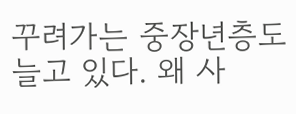꾸려가는 중장년층도 늘고 있다. 왜 사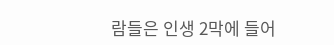람들은 인생 2막에 들어